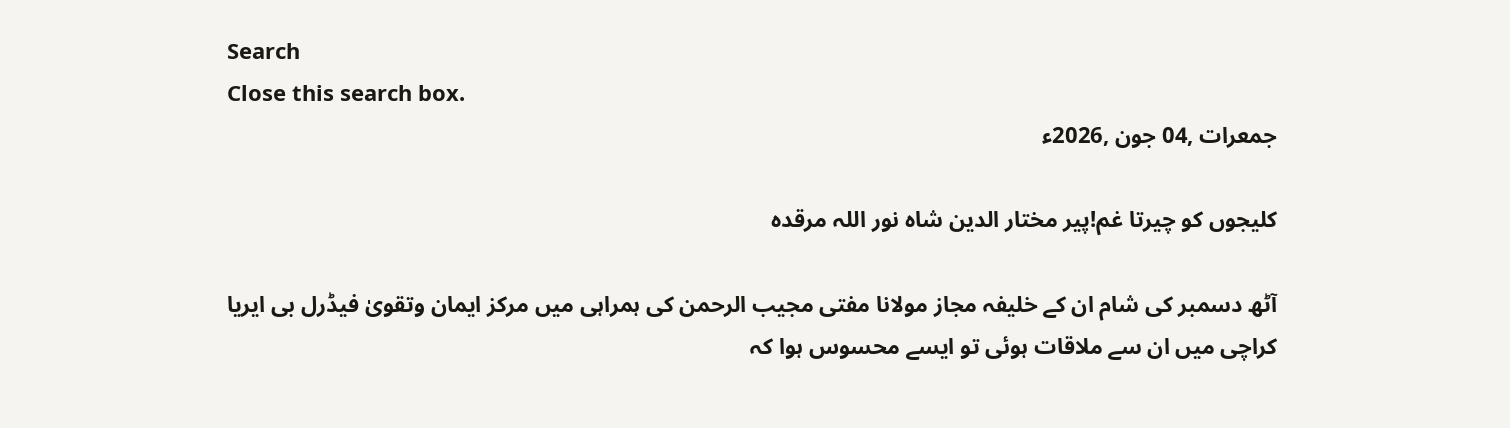Search
Close this search box.
جمعرات ,04 جون ,2026ء

کلیجوں کو چیرتا غم!پیر مختار الدین شاہ نور اللہ مرقدہ

آٹھ دسمبر کی شام ان کے خلیفہ مجاز مولانا مفتی مجیب الرحمن کی ہمراہی میں مرکز ایمان وتقویٰ فیڈرل بی ایریا کراچی میں ان سے ملاقات ہوئی تو ایسے محسوس ہوا کہ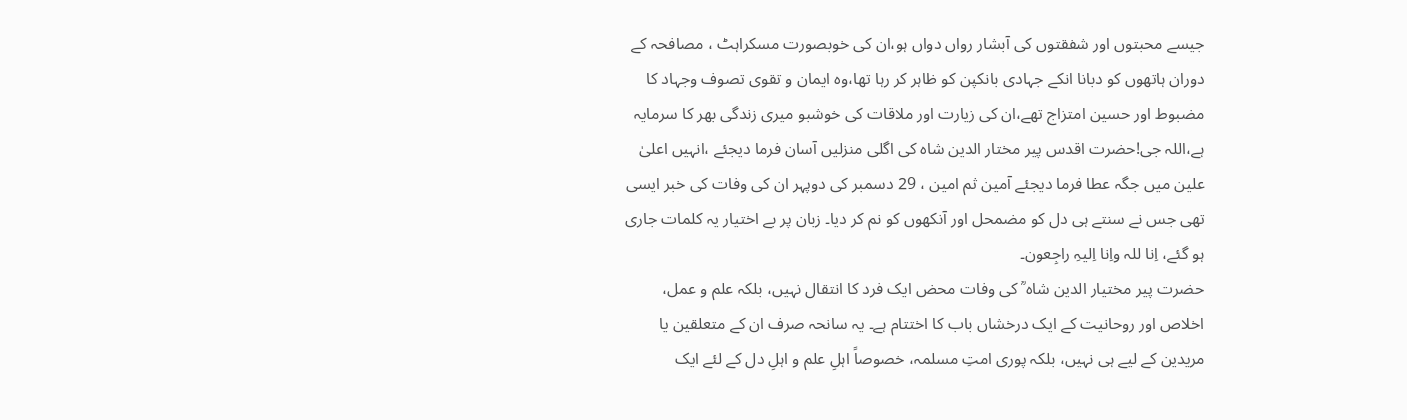جیسے محبتوں اور شفقتوں کی آبشار رواں دواں ہو،ان کی خوبصورت مسکراہٹ ، مصافحہ کے دوران ہاتھوں کو دبانا انکے جہادی بانکپن کو ظاہر کر رہا تھا،وہ ایمان و تقوی تصوف وجہاد کا مضبوط اور حسین امتزاج تھے،ان کی زیارت اور ملاقات کی خوشبو میری زندگی بھر کا سرمایہ ہے،اللہ جی!حضرت اقدس پیر مختار الدین شاہ کی اگلی منزلیں آسان فرما دیجئے ،انہیں اعلیٰ علین میں جگہ عطا فرما دیجئے آمین ثم امین ، 29 دسمبر کی دوپہر ان کی وفات کی خبر ایسی تھی جس نے سنتے ہی دل کو مضمحل اور آنکھوں کو نم کر دیا۔ زبان پر بے اختیار یہ کلمات جاری ہو گئے، اِنا للہ واِنا اِلیہِ راجِعون۔
حضرت پیر مختیار الدین شاہ ؒ کی وفات محض ایک فرد کا انتقال نہیں، بلکہ علم و عمل، اخلاص اور روحانیت کے ایک درخشاں باب کا اختتام ہے۔ یہ سانحہ صرف ان کے متعلقین یا مریدین کے لیے ہی نہیں، بلکہ پوری امتِ مسلمہ، خصوصاً اہلِ علم و اہلِ دل کے لئے ایک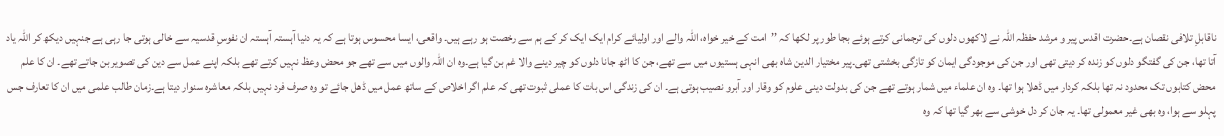ناقابلِ تلافی نقصان ہے۔حضرت اقدس پیر و مرشد حفظہ اللہ نے لاکھوں دلوں کی ترجمانی کرتے ہوئے بجا طور پر لکھا کہ ’’امت کے خیر خواہ، اللہ والے اور اولیائے کرام ایک ایک کر کے ہم سے رخصت ہو رہے ہیں۔ واقعی، ایسا محسوس ہوتا ہے کہ یہ دنیا آہستہ آہستہ ان نفوسِ قدسیہ سے خالی ہوتی جا رہی ہے جنہیں دیکھ کر اللہ یاد آتا تھا، جن کی گفتگو دلوں کو زندہ کر دیتی تھی اور جن کی موجودگی ایمان کو تازگی بخشتی تھی۔پیر مختیار الدین شاہ بھی انہی ہستیوں میں سے تھے، جن کا اٹھ جانا دلوں کو چیر دینے والا غم بن گیا ہے۔وہ ان اللہ والوں میں سے تھے جو محض وعظ نہیں کرتے تھے بلکہ اپنے عمل سے دین کی تصویر بن جاتے تھے۔ ان کا علم محض کتابوں تک محدود نہ تھا بلکہ کردار میں ڈھلا ہوا تھا۔ وہ ان علماء میں شمار ہوتے تھے جن کی بدولت دینی علوم کو وقار اور آبرو نصیب ہوتی ہے۔ ان کی زندگی اس بات کا عملی ثبوت تھی کہ علم اگر اخلاص کے ساتھ عمل میں ڈھل جائے تو وہ صرف فرد نہیں بلکہ معاشرہ سنوار دیتا ہے۔زمان طالب علمی میں ان کا تعارف جس پہلو سے ہوا، وہ بھی غیر معمولی تھا۔ یہ جان کر دل خوشی سے بھر گیا تھا کہ وہ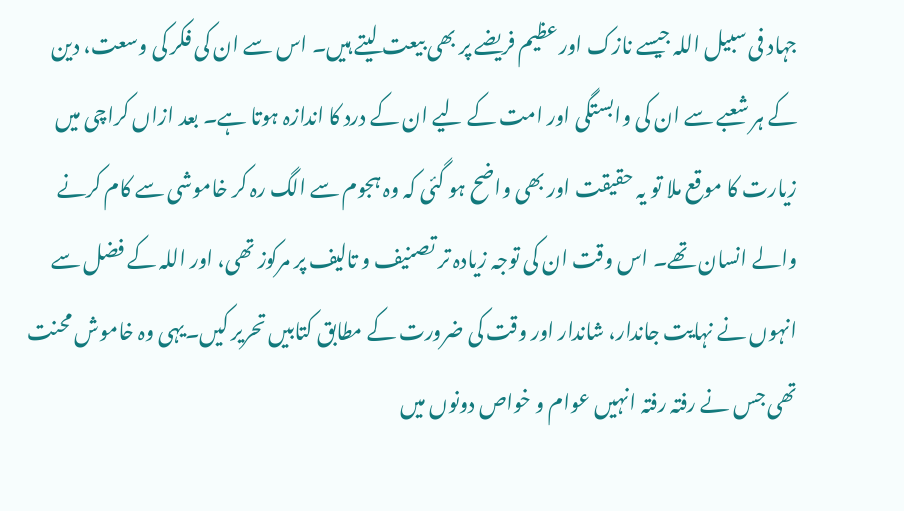جہاد فی سبیل اللہ جیسے نازک اور عظیم فریضے پر بھی بیعت لیتے ہیں۔ اس سے ان کی فکر کی وسعت، دین کے ہر شعبے سے ان کی وابستگی اور امت کے لیے ان کے درد کا اندازہ ہوتا ہے۔ بعد ازاں کراچی میں زیارت کا موقع ملا تو یہ حقیقت اور بھی واضح ہو گئی کہ وہ ہجوم سے الگ رہ کر خاموشی سے کام کرنے والے انسان تھے۔ اس وقت ان کی توجہ زیادہ تر تصنیف و تالیف پر مرکوز تھی، اور اللہ کے فضل سے انہوں نے نہایت جاندار، شاندار اور وقت کی ضرورت کے مطابق کتابیں تحریر کیں۔یہی وہ خاموش محنت تھی جس نے رفتہ رفتہ انہیں عوام و خواص دونوں میں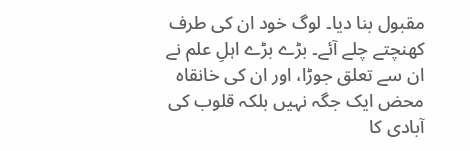مقبول بنا دیا۔ لوگ خود ان کی طرف کھنچتے چلے آئے۔ بڑے بڑے اہلِ علم نے ان سے تعلق جوڑا، اور ان کی خانقاہ محض ایک جگہ نہیں بلکہ قلوب کی آبادی کا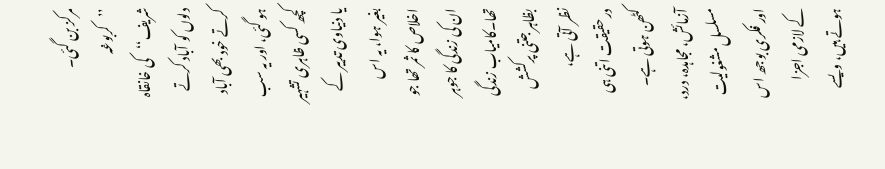مرکز بن گئی۔ ’’کربوغہ شریف‘‘کی خانقاہ دلوں کو آباد کرتے کرتے خود بھی آباد ہو گئی، اور یہ سب کچھ کسی ظاہری تشہیر یا دنیاوی تدبیر کے بغیر ہوا، یہ اس اخلاص کا ثمر تھا جو ان کی زندگی کا جوہر تھا۔کامیاب زندگی بظاہر جتنی پرکشش نظر آتی ہے، درحقیقت اتنی ہی کٹھن ہوتی ہے۔ آزمائش، مجاہدہ، درد، مسلسل مشغولیت اور فکری بوجھ اس کے لازمی اجزا ہوتے ہیں، ویسے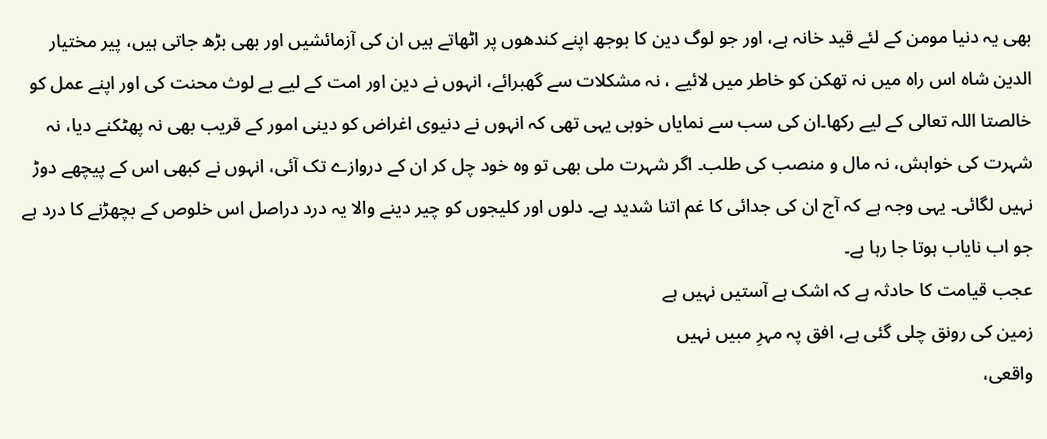بھی یہ دنیا مومن کے لئے قید خانہ ہے، اور جو لوگ دین کا بوجھ اپنے کندھوں پر اٹھاتے ہیں ان کی آزمائشیں اور بھی بڑھ جاتی ہیں، پیر مختیار الدین شاہ اس راہ میں نہ تھکن کو خاطر میں لائیے ، نہ مشکلات سے گھبرائے، انہوں نے دین اور امت کے لیے بے لوث محنت کی اور اپنے عمل کو خالصتا اللہ تعالی کے لیے رکھا۔ان کی سب سے نمایاں خوبی یہی تھی کہ انہوں نے دنیوی اغراض کو دینی امور کے قریب بھی نہ پھٹکنے دیا، نہ شہرت کی خواہش، نہ مال و منصب کی طلب۔ اگر شہرت ملی بھی تو وہ خود چل کر ان کے دروازے تک آئی، انہوں نے کبھی اس کے پیچھے دوڑ نہیں لگائی۔ یہی وجہ ہے کہ آج ان کی جدائی کا غم اتنا شدید ہے۔ دلوں اور کلیجوں کو چیر دینے والا یہ درد دراصل اس خلوص کے بچھڑنے کا درد ہے جو اب نایاب ہوتا جا رہا ہے۔
عجب قیامت کا حادثہ ہے کہ اشک ہے آستیں نہیں ہے
زمین کی رونق چلی گئی ہے، افق پہ مہرِ مبیں نہیں
واقعی،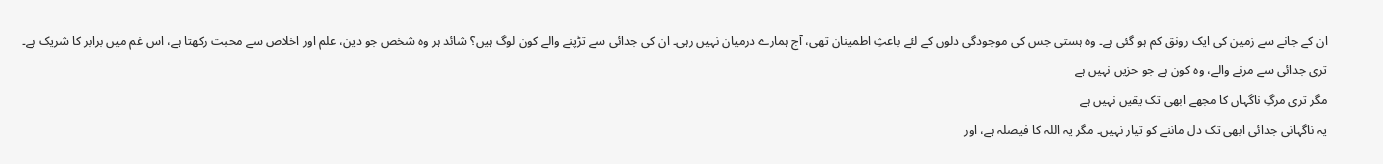ان کے جانے سے زمین کی ایک رونق کم ہو گئی ہے۔ وہ ہستی جس کی موجودگی دلوں کے لئے باعثِ اطمینان تھی، آج ہمارے درمیان نہیں رہی۔ ان کی جدائی سے تڑپنے والے کون لوگ ہیں؟ شائد ہر وہ شخص جو دین، علم اور اخلاص سے محبت رکھتا ہے، اس غم میں برابر کا شریک ہے۔
تری جدائی سے مرنے والے، وہ کون ہے جو حزیں نہیں ہے
مگر تری مرگِ ناگہاں کا مجھے ابھی تک یقیں نہیں ہے
یہ ناگہانی جدائی ابھی تک دل ماننے کو تیار نہیں۔ مگر یہ اللہ کا فیصلہ ہے، اور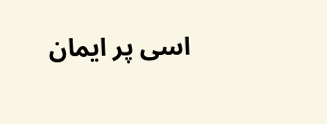اسی پر ایمان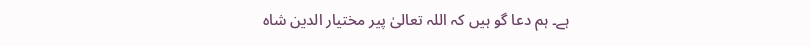ہے۔ ہم دعا گو ہیں کہ اللہ تعالیٰ پیر مختیار الدین شاہ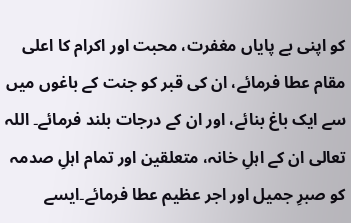کو اپنی بے پایاں مغفرت، محبت اور اکرام کا اعلی مقام عطا فرمائے، ان کی قبر کو جنت کے باغوں میں سے ایک باغ بنائے، اور ان کے درجات بلند فرمائے۔ اللہ تعالی ان کے اہلِ خانہ، متعلقین اور تمام اہلِ صدمہ کو صبرِ جمیل اور اجر عظیم عطا فرمائے۔ایسے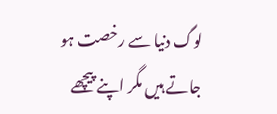لوگ دنیا سے رخصت ہو جاتے ہیں مگر اپنے پیچھے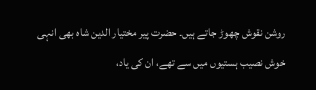روشن نقوش چھوڑ جاتے ہیں۔ حضرت پیر مختیار الدین شاہ بھی انہی خوش نصیب ہستیوں میں سے تھے، ان کی یاد،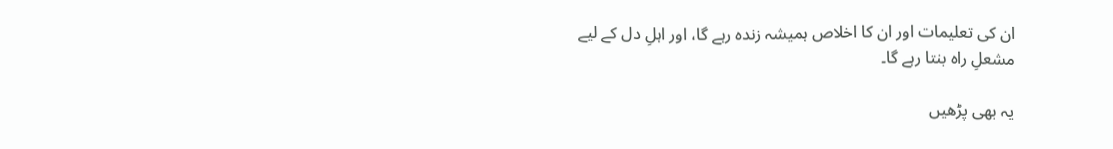ان کی تعلیمات اور ان کا اخلاص ہمیشہ زندہ رہے گا، اور اہلِ دل کے لیے مشعلِ راہ بنتا رہے گا۔

یہ بھی پڑھیں